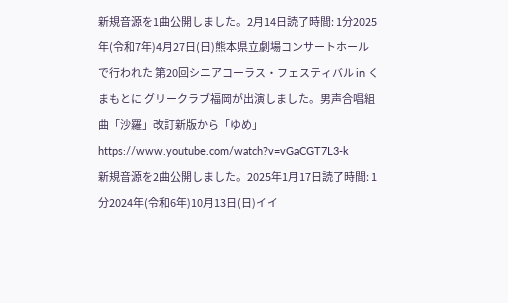新規音源を1曲公開しました。2月14日読了時間: 1分2025年(令和7年)4月27日(日)熊本県立劇場コンサートホール で行われた 第20回シニアコーラス・フェスティバル in くまもとに グリークラブ福岡が出演しました。男声合唱組曲「沙羅」改訂新版から「ゆめ」https://www.youtube.com/watch?v=vGaCGT7L3-k
新規音源を2曲公開しました。2025年1月17日読了時間: 1分2024年(令和6年)10月13日(日)イイ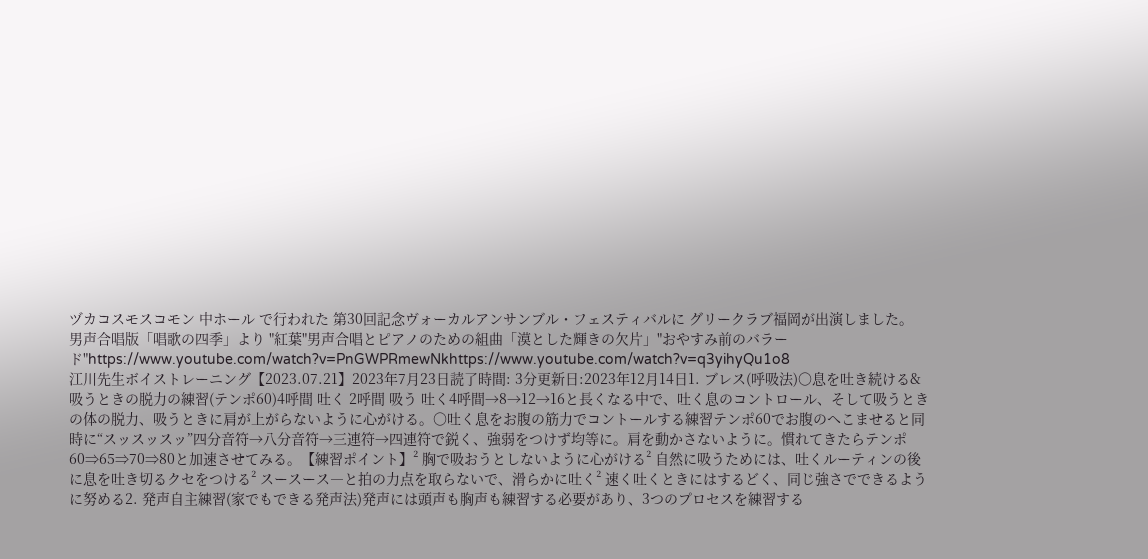ヅカコスモスコモン 中ホール で行われた 第30回記念ヴォーカルアンサンブル・フェスティバルに グリークラブ福岡が出演しました。 男声合唱版「唱歌の四季」より "紅葉"男声合唱とピアノのための組曲「漠とした輝きの欠片」"おやすみ前のバラード"https://www.youtube.com/watch?v=PnGWPRmewNkhttps://www.youtube.com/watch?v=q3yihyQu1o8
江川先生ボイストレーニング【2023.07.21】2023年7月23日読了時間: 3分更新日:2023年12月14日1. ブレス(呼吸法)〇息を吐き続ける&吸うときの脱力の練習(テンポ60)4呼間 吐く 2呼間 吸う 吐く4呼間→8→12→16と長くなる中で、吐く息のコントロール、そして吸うときの体の脱力、吸うときに肩が上がらないように心がける。〇吐く息をお腹の筋力でコントールする練習テンポ60でお腹のへこませると同時に“スッスッスッ”四分音符→八分音符→三連符→四連符で鋭く、強弱をつけず均等に。肩を動かさないように。慣れてきたらテンポ60⇒65⇒70⇒80と加速させてみる。【練習ポイント】² 胸で吸おうとしないように心がける² 自然に吸うためには、吐くルーティンの後に息を吐き切るクセをつける² スースース―と拍の力点を取らないで、滑らかに吐く² 速く吐くときにはするどく、同じ強さでできるように努める2. 発声自主練習(家でもできる発声法)発声には頭声も胸声も練習する必要があり、3つのプロセスを練習する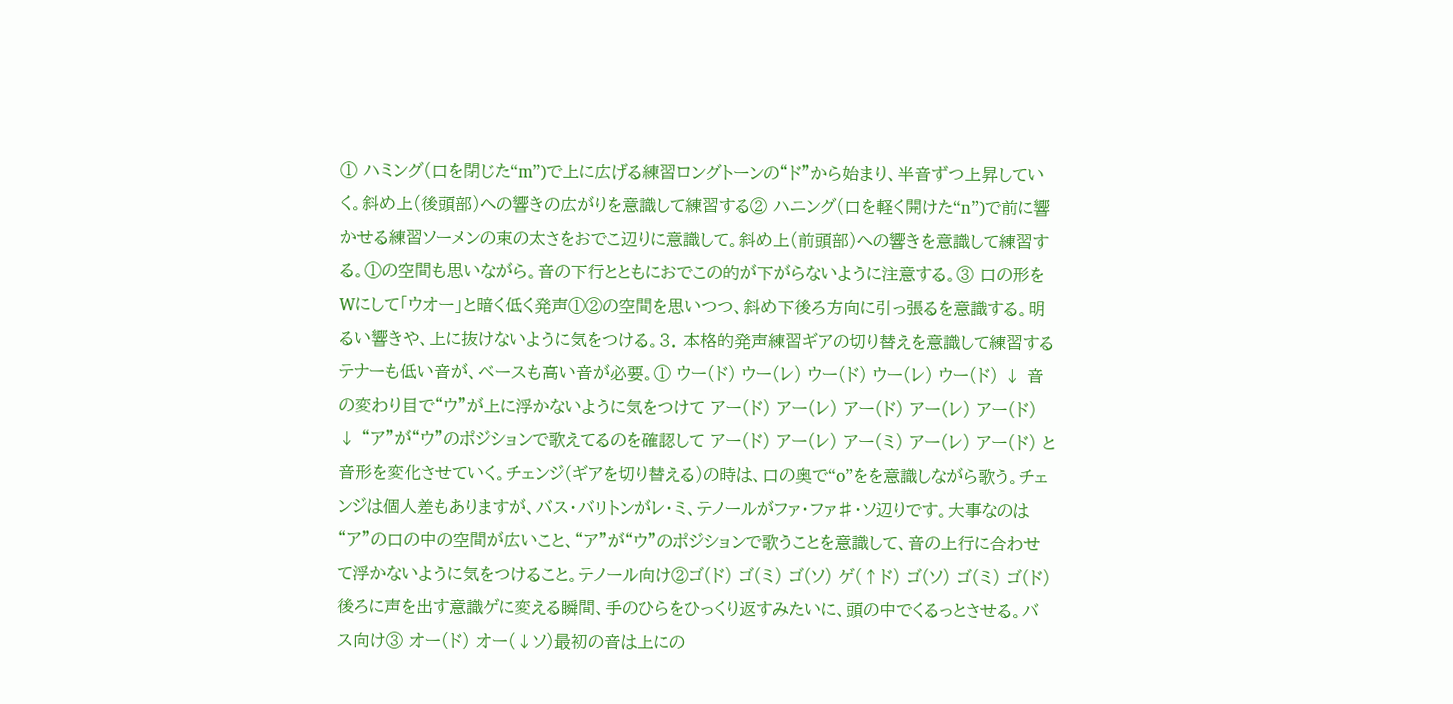① ハミング(口を閉じた“m”)で上に広げる練習ロングトーンの“ド”から始まり、半音ずつ上昇していく。斜め上(後頭部)への響きの広がりを意識して練習する② ハニング(口を軽く開けた“n”)で前に響かせる練習ソーメンの束の太さをおでこ辺りに意識して。斜め上(前頭部)への響きを意識して練習する。①の空間も思いながら。音の下行とともにおでこの的が下がらないように注意する。③ 口の形をWにして「ウオー」と暗く低く発声①②の空間を思いつつ、斜め下後ろ方向に引っ張るを意識する。明るい響きや、上に抜けないように気をつける。3. 本格的発声練習ギアの切り替えを意識して練習する テナーも低い音が、ベースも高い音が必要。① ウー(ド) ウー(レ) ウー(ド) ウー(レ) ウー(ド) ↓ 音の変わり目で“ウ”が上に浮かないように気をつけて アー(ド) アー(レ) アー(ド) アー(レ) アー(ド) ↓ “ア”が“ウ”のポジションで歌えてるのを確認して アー(ド) アー(レ) アー(ミ) アー(レ) アー(ド) と音形を変化させていく。チェンジ(ギアを切り替える)の時は、口の奥で“o”をを意識しながら歌う。チェンジは個人差もありますが、バス・バリトンがレ・ミ、テノールがファ・ファ♯・ソ辺りです。大事なのは“ア”の口の中の空間が広いこと、“ア”が“ウ”のポジションで歌うことを意識して、音の上行に合わせて浮かないように気をつけること。テノール向け②ゴ(ド) ゴ(ミ) ゴ(ソ) ゲ(↑ド) ゴ(ソ) ゴ(ミ) ゴ(ド)後ろに声を出す意識ゲに変える瞬間、手のひらをひっくり返すみたいに、頭の中でくるっとさせる。バス向け③ オー(ド) オー(↓ソ)最初の音は上にの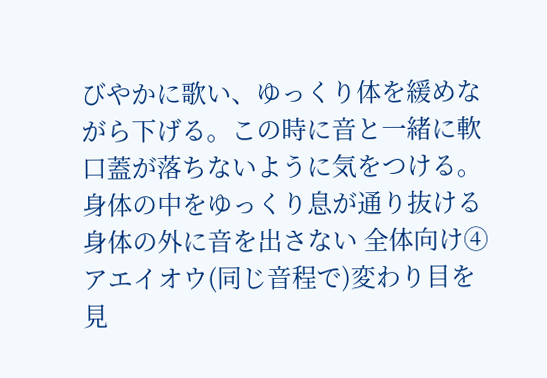びやかに歌い、ゆっくり体を緩めながら下げる。この時に音と一緒に軟口蓋が落ちないように気をつける。身体の中をゆっくり息が通り抜ける身体の外に音を出さない 全体向け④ アエイオウ(同じ音程で)変わり目を見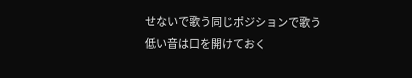せないで歌う同じポジションで歌う低い音は口を開けておく